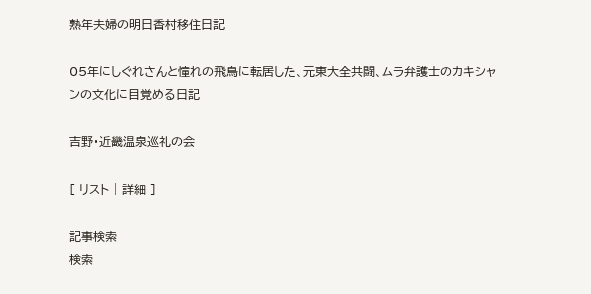熟年夫婦の明日香村移住日記

05年にしぐれさんと憧れの飛鳥に転居した、元東大全共闘、ムラ弁護士のカキシャンの文化に目覚める日記

吉野・近畿温泉巡礼の会

[ リスト | 詳細 ]

記事検索
検索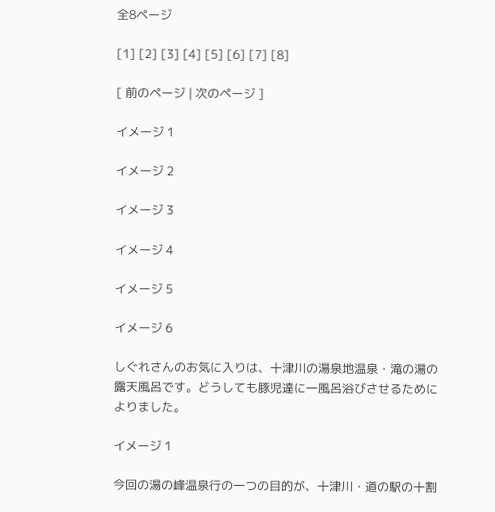全8ページ

[1] [2] [3] [4] [5] [6] [7] [8]

[ 前のページ | 次のページ ]

イメージ 1

イメージ 2

イメージ 3

イメージ 4

イメージ 5

イメージ 6

しぐれさんのお気に入りは、十津川の湯泉地温泉・滝の湯の露天風呂です。どうしても豚児達に一風呂浴びさせるためによりました。

イメージ 1

今回の湯の峰温泉行の一つの目的が、十津川・道の駅の十割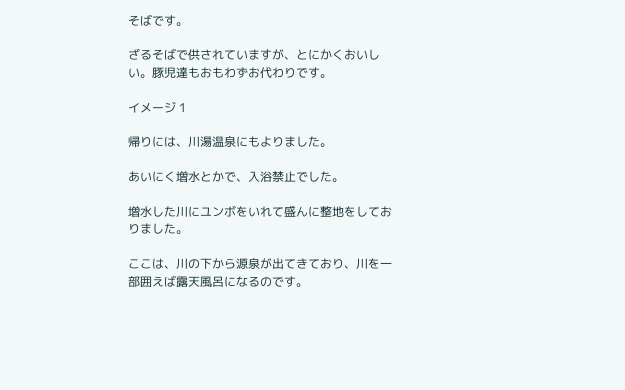そばです。

ざるそばで供されていますが、とにかくおいしい。豚児達もおもわずお代わりです。

イメージ 1

帰りには、川湯温泉にもよりました。

あいにく増水とかで、入浴禁止でした。

増水した川にユンボをいれて盛んに整地をしておりました。

ここは、川の下から源泉が出てきており、川を一部囲えば露天風呂になるのです。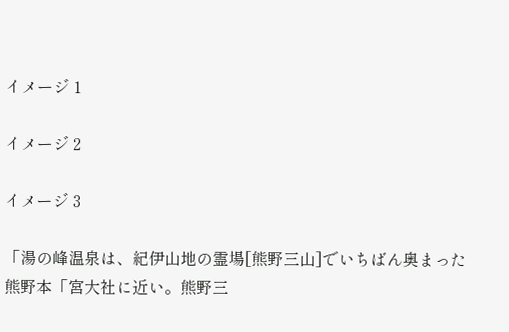イメージ 1

イメージ 2

イメージ 3

「湯の峰温泉は、紀伊山地の霊場[熊野三山]でいちばん奥まった熊野本「宮大社に近い。熊野三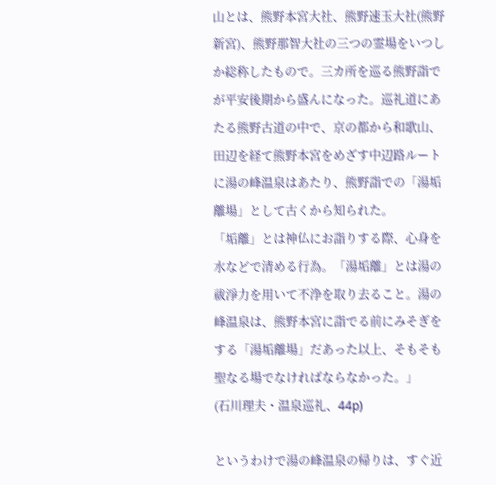山とは、熊野本宮大社、熊野速玉大社(熊野新宮)、熊野那智大社の三つの霊場をいつしか総称したもので。三カ所を巡る熊野詣でが平安後期から盛んになった。巡礼道にあたる熊野古道の中で、京の都から和歌山、田辺を経て熊野本宮をめざす中辺路ルートに湯の峰温泉はあたり、熊野詣での「湯垢離場」として古くから知られた。
「垢離」とは神仏にお詣りする際、心身を水などで清める行為。「湯垢離」とは湯の祓淨力を用いて不浄を取り去ること。湯の峰温泉は、熊野本宮に詣でる前にみそぎをする「湯垢離場」だあった以上、そもそも聖なる場でなければならなかった。」
(石川理夫・温泉巡礼、44p)

というわけで湯の峰温泉の帰りは、すぐ近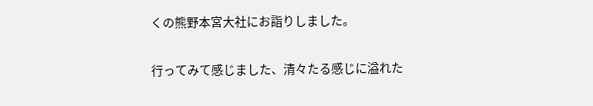くの熊野本宮大社にお詣りしました。

行ってみて感じました、清々たる感じに溢れた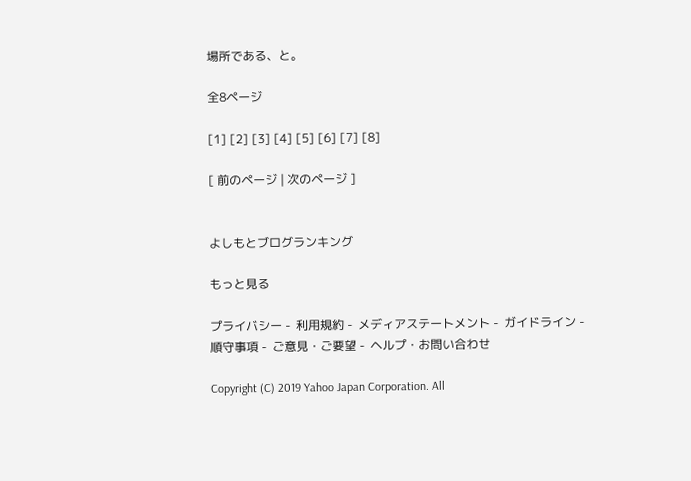場所である、と。

全8ページ

[1] [2] [3] [4] [5] [6] [7] [8]

[ 前のページ | 次のページ ]


よしもとブログランキング

もっと見る

プライバシー -  利用規約 -  メディアステートメント -  ガイドライン -  順守事項 -  ご意見・ご要望 -  ヘルプ・お問い合わせ

Copyright (C) 2019 Yahoo Japan Corporation. All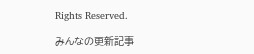Rights Reserved.

みんなの更新記事